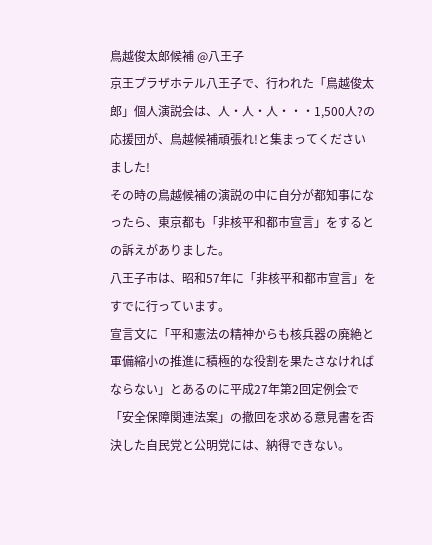鳥越俊太郎候補 @八王子
京王プラザホテル八王子で、行われた「鳥越俊太郎」個人演説会は、人・人・人・・・1,500人?の応援団が、鳥越候補頑張れ!と集まってくださいました!
その時の鳥越候補の演説の中に自分が都知事になったら、東京都も「非核平和都市宣言」をするとの訴えがありました。
八王子市は、昭和57年に「非核平和都市宣言」をすでに行っています。
宣言文に「平和憲法の精神からも核兵器の廃絶と軍備縮小の推進に積極的な役割を果たさなければならない」とあるのに平成27年第2回定例会で「安全保障関連法案」の撤回を求める意見書を否決した自民党と公明党には、納得できない。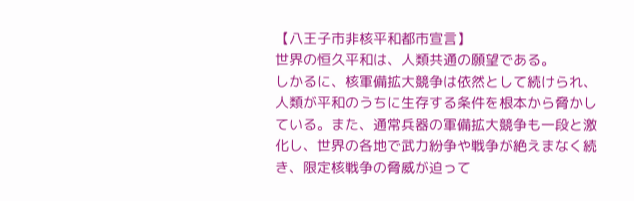【八王子市非核平和都市宣言】
世界の恒久平和は、人類共通の願望である。
しかるに、核軍備拡大競争は依然として続けられ、人類が平和のうちに生存する条件を根本から脅かしている。また、通常兵器の軍備拡大競争も一段と激化し、世界の各地で武力紛争や戦争が絶えまなく続き、限定核戦争の脅威が迫って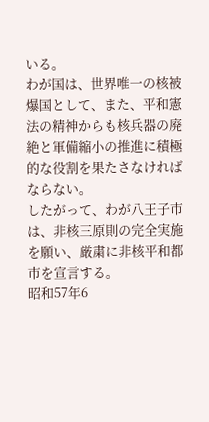いる。
わが国は、世界唯一の核被爆国として、また、平和憲法の精神からも核兵器の廃絶と軍備縮小の推進に積極的な役割を果たさなければならない。
したがって、わが八王子市は、非核三原則の完全実施を願い、厳粛に非核平和都市を宣言する。
昭和57年6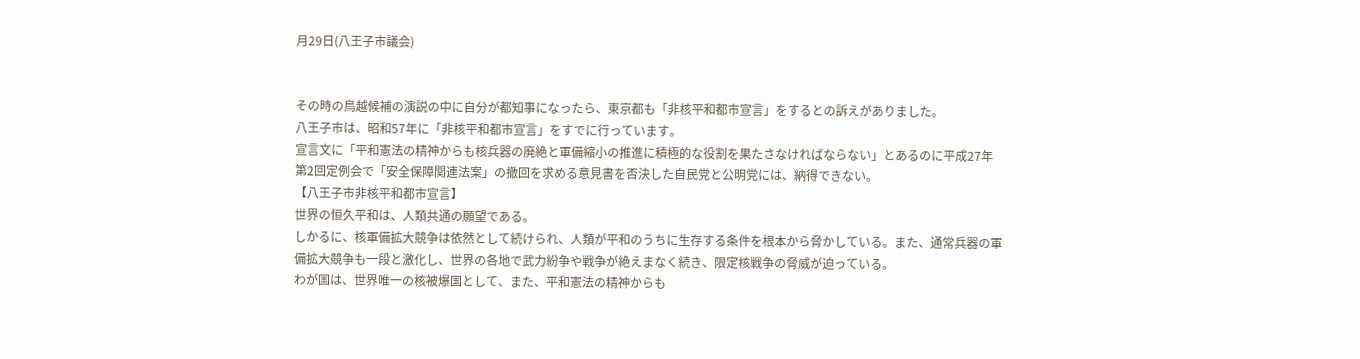月29日(八王子市議会)


その時の鳥越候補の演説の中に自分が都知事になったら、東京都も「非核平和都市宣言」をするとの訴えがありました。
八王子市は、昭和57年に「非核平和都市宣言」をすでに行っています。
宣言文に「平和憲法の精神からも核兵器の廃絶と軍備縮小の推進に積極的な役割を果たさなければならない」とあるのに平成27年第2回定例会で「安全保障関連法案」の撤回を求める意見書を否決した自民党と公明党には、納得できない。
【八王子市非核平和都市宣言】
世界の恒久平和は、人類共通の願望である。
しかるに、核軍備拡大競争は依然として続けられ、人類が平和のうちに生存する条件を根本から脅かしている。また、通常兵器の軍備拡大競争も一段と激化し、世界の各地で武力紛争や戦争が絶えまなく続き、限定核戦争の脅威が迫っている。
わが国は、世界唯一の核被爆国として、また、平和憲法の精神からも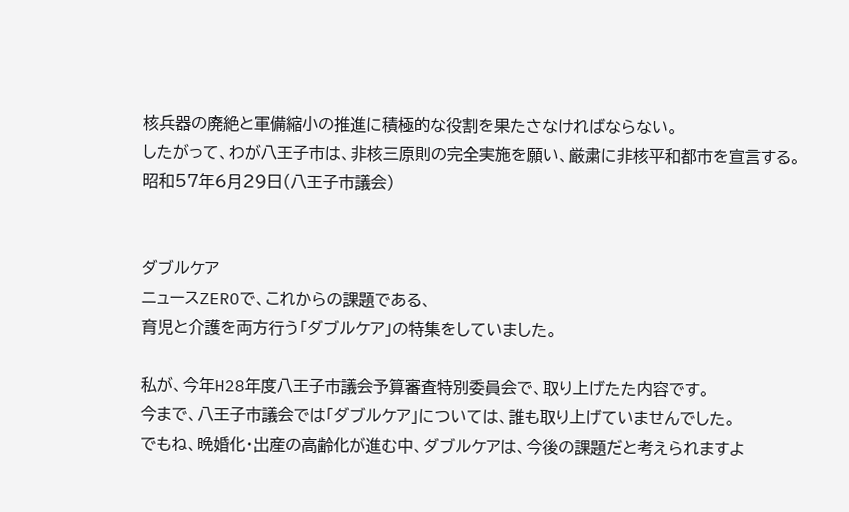核兵器の廃絶と軍備縮小の推進に積極的な役割を果たさなければならない。
したがって、わが八王子市は、非核三原則の完全実施を願い、厳粛に非核平和都市を宣言する。
昭和57年6月29日(八王子市議会)


ダブルケア
ニュースZEROで、これからの課題である、
育児と介護を両方行う「ダブルケア」の特集をしていました。

私が、今年H28年度八王子市議会予算審査特別委員会で、取り上げたた内容です。
今まで、八王子市議会では「ダブルケア」については、誰も取り上げていませんでした。
でもね、晩婚化・出産の高齢化が進む中、ダブルケアは、今後の課題だと考えられますよ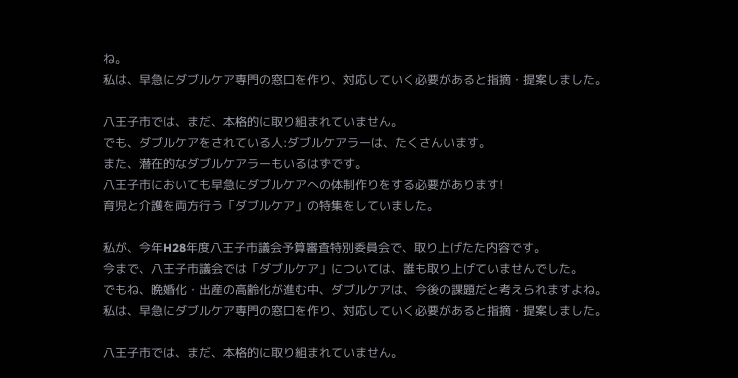ね。
私は、早急にダブルケア専門の窓口を作り、対応していく必要があると指摘・提案しました。

八王子市では、まだ、本格的に取り組まれていません。
でも、ダブルケアをされている人:ダブルケアラーは、たくさんいます。
また、潜在的なダブルケアラーもいるはずです。
八王子市においても早急にダブルケアへの体制作りをする必要があります!
育児と介護を両方行う「ダブルケア」の特集をしていました。

私が、今年H28年度八王子市議会予算審査特別委員会で、取り上げたた内容です。
今まで、八王子市議会では「ダブルケア」については、誰も取り上げていませんでした。
でもね、晩婚化・出産の高齢化が進む中、ダブルケアは、今後の課題だと考えられますよね。
私は、早急にダブルケア専門の窓口を作り、対応していく必要があると指摘・提案しました。

八王子市では、まだ、本格的に取り組まれていません。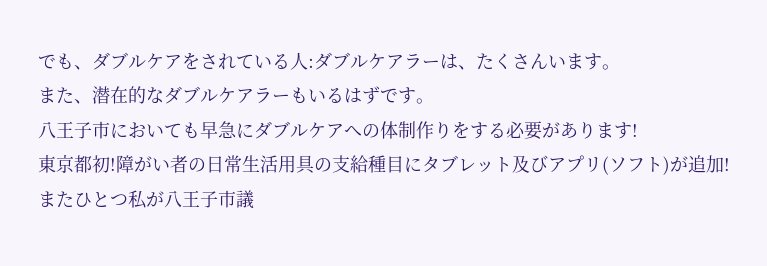でも、ダブルケアをされている人:ダブルケアラーは、たくさんいます。
また、潜在的なダブルケアラーもいるはずです。
八王子市においても早急にダブルケアへの体制作りをする必要があります!
東京都初!障がい者の日常生活用具の支給種目にタブレット及びアプリ(ソフト)が追加!
またひとつ私が八王子市議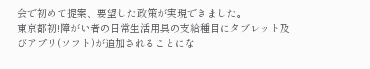会で初めて提案、要望した政策が実現できました。
東京都初!障がい者の日常生活用具の支給種目にタブレット及びアプリ(ソフト)が追加されることにな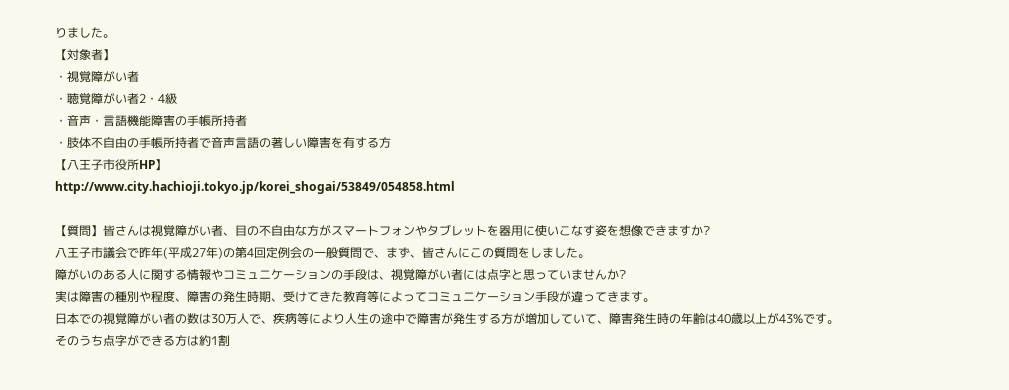りました。
【対象者】
・視覚障がい者
・聴覚障がい者2・4級
・音声・言語機能障害の手帳所持者
・肢体不自由の手帳所持者で音声言語の著しい障害を有する方
【八王子市役所HP】
http://www.city.hachioji.tokyo.jp/korei_shogai/53849/054858.html

【質問】皆さんは視覚障がい者、目の不自由な方がスマートフォンやタブレットを器用に使いこなす姿を想像できますか?
八王子市議会で昨年(平成27年)の第4回定例会の一般質問で、まず、皆さんにこの質問をしました。
障がいのある人に関する情報やコミュニケーションの手段は、視覚障がい者には点字と思っていませんか?
実は障害の種別や程度、障害の発生時期、受けてきた教育等によってコミュニケーション手段が違ってきます。
日本での視覚障がい者の数は30万人で、疾病等により人生の途中で障害が発生する方が増加していて、障害発生時の年齢は40歳以上が43%です。
そのうち点字ができる方は約1割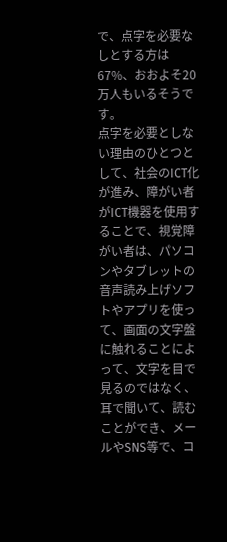で、点字を必要なしとする方は67%、おおよそ20万人もいるそうです。
点字を必要としない理由のひとつとして、社会のICT化が進み、障がい者がICT機器を使用することで、視覚障がい者は、パソコンやタブレットの音声読み上げソフトやアプリを使って、画面の文字盤に触れることによって、文字を目で見るのではなく、耳で聞いて、読むことができ、メールやSNS等で、コ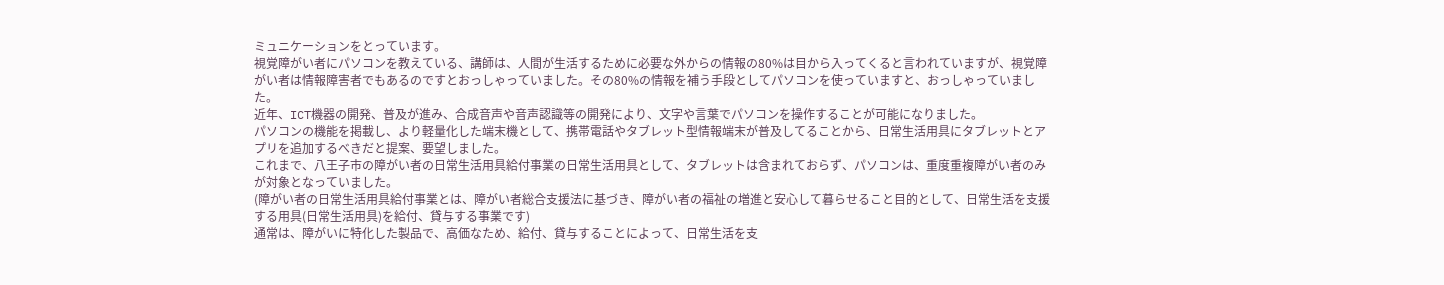ミュニケーションをとっています。
視覚障がい者にパソコンを教えている、講師は、人間が生活するために必要な外からの情報の80%は目から入ってくると言われていますが、視覚障がい者は情報障害者でもあるのですとおっしゃっていました。その80%の情報を補う手段としてパソコンを使っていますと、おっしゃっていました。
近年、ICT機器の開発、普及が進み、合成音声や音声認識等の開発により、文字や言葉でパソコンを操作することが可能になりました。
パソコンの機能を掲載し、より軽量化した端末機として、携帯電話やタブレット型情報端末が普及してることから、日常生活用具にタブレットとアプリを追加するべきだと提案、要望しました。
これまで、八王子市の障がい者の日常生活用具給付事業の日常生活用具として、タブレットは含まれておらず、パソコンは、重度重複障がい者のみが対象となっていました。
(障がい者の日常生活用具給付事業とは、障がい者総合支援法に基づき、障がい者の福祉の増進と安心して暮らせること目的として、日常生活を支援する用具(日常生活用具)を給付、貸与する事業です)
通常は、障がいに特化した製品で、高価なため、給付、貸与することによって、日常生活を支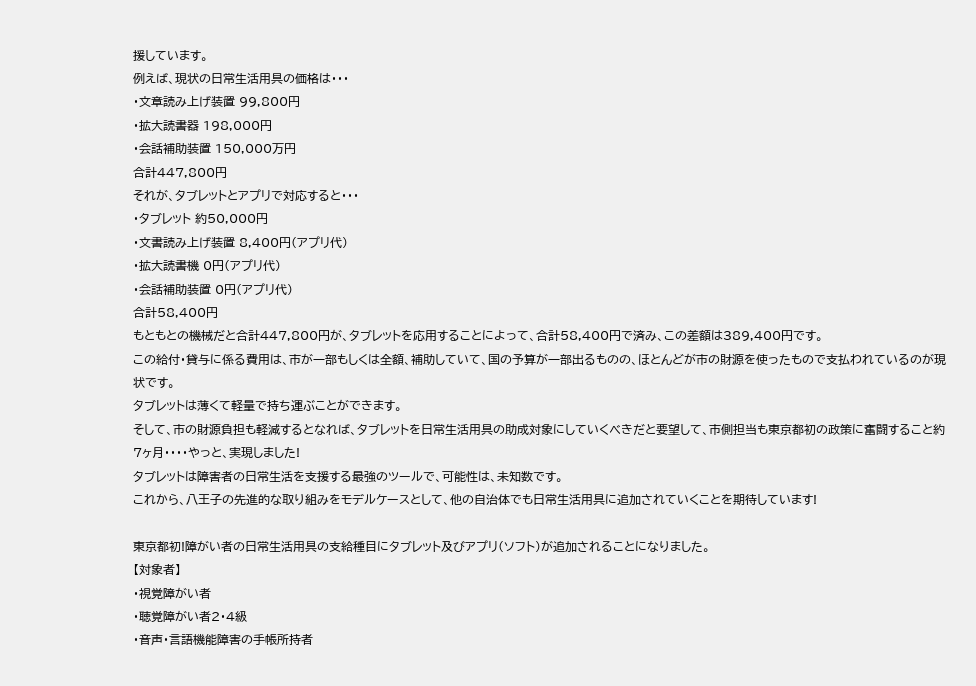援しています。
例えば、現状の日常生活用具の価格は・・・
・文章読み上げ装置 99,800円
・拡大読書器 198,000円
・会話補助装置 150,000万円
合計447,800円
それが、タブレットとアプリで対応すると・・・
・タブレット 約50,000円
・文書読み上げ装置 8,400円(アプリ代)
・拡大読書機 0円(アプリ代)
・会話補助装置 0円(アプリ代)
合計58,400円
もともとの機械だと合計447,800円が、タブレットを応用することによって、合計58,400円で済み、この差額は389,400円です。
この給付・貸与に係る費用は、市が一部もしくは全額、補助していて、国の予算が一部出るものの、ほとんどが市の財源を使ったもので支払われているのが現状です。
タブレットは薄くて軽量で持ち運ぶことができます。
そして、市の財源負担も軽減するとなれば、タブレットを日常生活用具の助成対象にしていくべきだと要望して、市側担当も東京都初の政策に奮闘すること約7ヶ月・・・・やっと、実現しました!
タブレットは障害者の日常生活を支援する最強のツールで、可能性は、未知数です。
これから、八王子の先進的な取り組みをモデルケースとして、他の自治体でも日常生活用具に追加されていくことを期待しています!

東京都初!障がい者の日常生活用具の支給種目にタブレット及びアプリ(ソフト)が追加されることになりました。
【対象者】
・視覚障がい者
・聴覚障がい者2・4級
・音声・言語機能障害の手帳所持者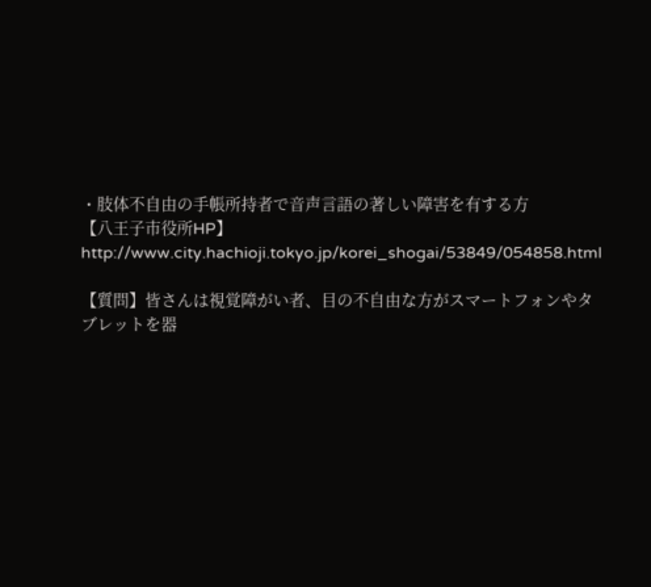・肢体不自由の手帳所持者で音声言語の著しい障害を有する方
【八王子市役所HP】
http://www.city.hachioji.tokyo.jp/korei_shogai/53849/054858.html

【質問】皆さんは視覚障がい者、目の不自由な方がスマートフォンやタブレットを器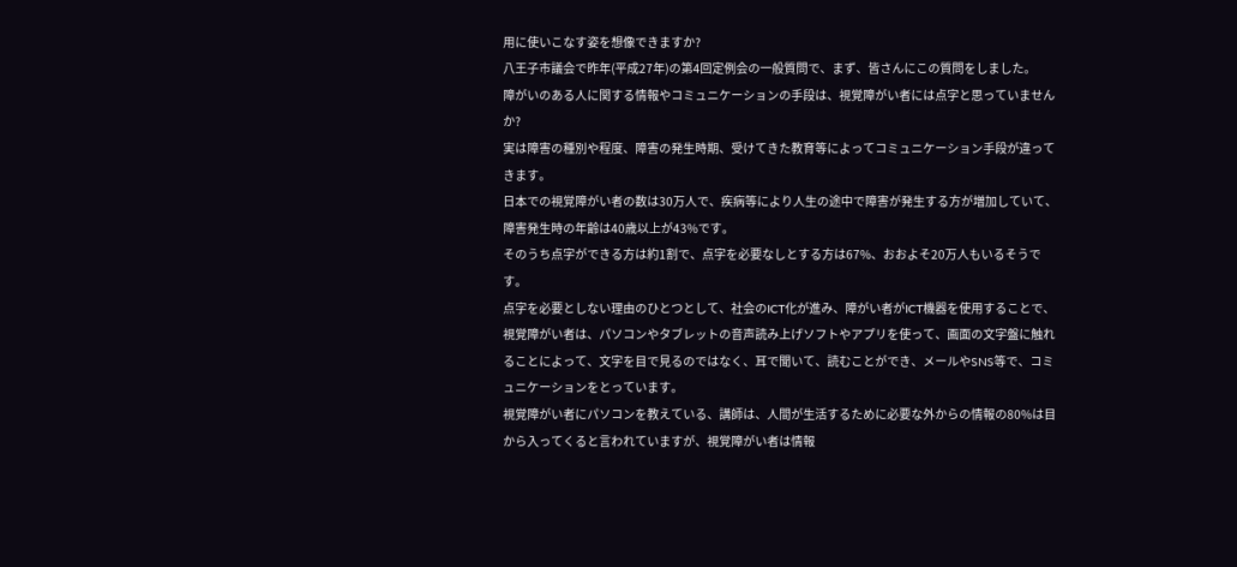用に使いこなす姿を想像できますか?
八王子市議会で昨年(平成27年)の第4回定例会の一般質問で、まず、皆さんにこの質問をしました。
障がいのある人に関する情報やコミュニケーションの手段は、視覚障がい者には点字と思っていませんか?
実は障害の種別や程度、障害の発生時期、受けてきた教育等によってコミュニケーション手段が違ってきます。
日本での視覚障がい者の数は30万人で、疾病等により人生の途中で障害が発生する方が増加していて、障害発生時の年齢は40歳以上が43%です。
そのうち点字ができる方は約1割で、点字を必要なしとする方は67%、おおよそ20万人もいるそうです。
点字を必要としない理由のひとつとして、社会のICT化が進み、障がい者がICT機器を使用することで、視覚障がい者は、パソコンやタブレットの音声読み上げソフトやアプリを使って、画面の文字盤に触れることによって、文字を目で見るのではなく、耳で聞いて、読むことができ、メールやSNS等で、コミュニケーションをとっています。
視覚障がい者にパソコンを教えている、講師は、人間が生活するために必要な外からの情報の80%は目から入ってくると言われていますが、視覚障がい者は情報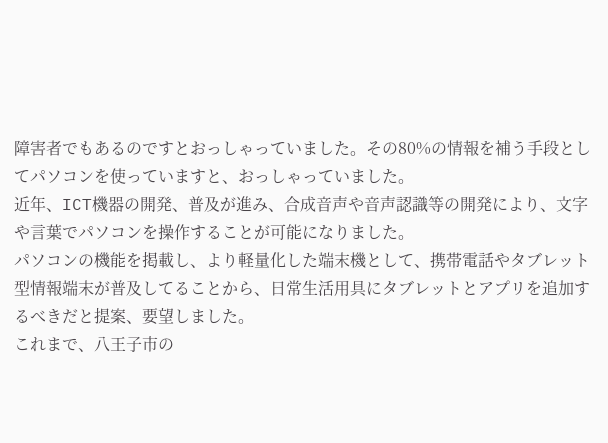障害者でもあるのですとおっしゃっていました。その80%の情報を補う手段としてパソコンを使っていますと、おっしゃっていました。
近年、ICT機器の開発、普及が進み、合成音声や音声認識等の開発により、文字や言葉でパソコンを操作することが可能になりました。
パソコンの機能を掲載し、より軽量化した端末機として、携帯電話やタブレット型情報端末が普及してることから、日常生活用具にタブレットとアプリを追加するべきだと提案、要望しました。
これまで、八王子市の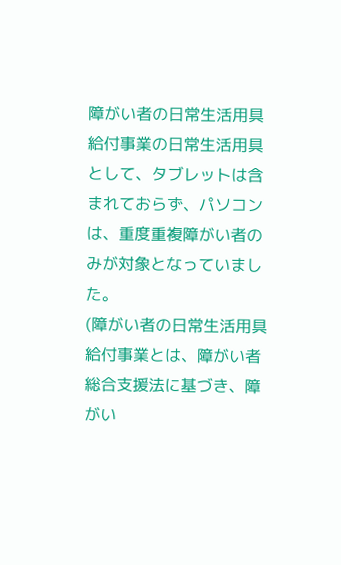障がい者の日常生活用具給付事業の日常生活用具として、タブレットは含まれておらず、パソコンは、重度重複障がい者のみが対象となっていました。
(障がい者の日常生活用具給付事業とは、障がい者総合支援法に基づき、障がい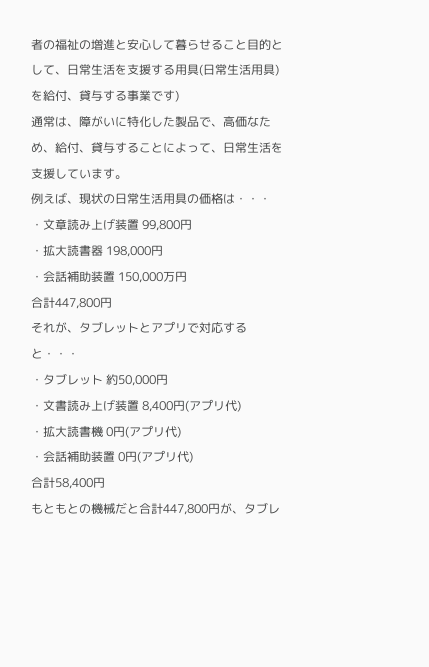者の福祉の増進と安心して暮らせること目的として、日常生活を支援する用具(日常生活用具)を給付、貸与する事業です)
通常は、障がいに特化した製品で、高価なため、給付、貸与することによって、日常生活を支援しています。
例えば、現状の日常生活用具の価格は・・・
・文章読み上げ装置 99,800円
・拡大読書器 198,000円
・会話補助装置 150,000万円
合計447,800円
それが、タブレットとアプリで対応すると・・・
・タブレット 約50,000円
・文書読み上げ装置 8,400円(アプリ代)
・拡大読書機 0円(アプリ代)
・会話補助装置 0円(アプリ代)
合計58,400円
もともとの機械だと合計447,800円が、タブレ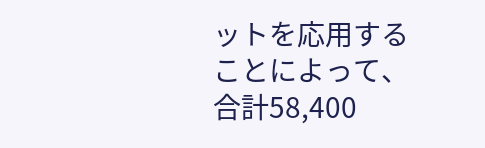ットを応用することによって、合計58,400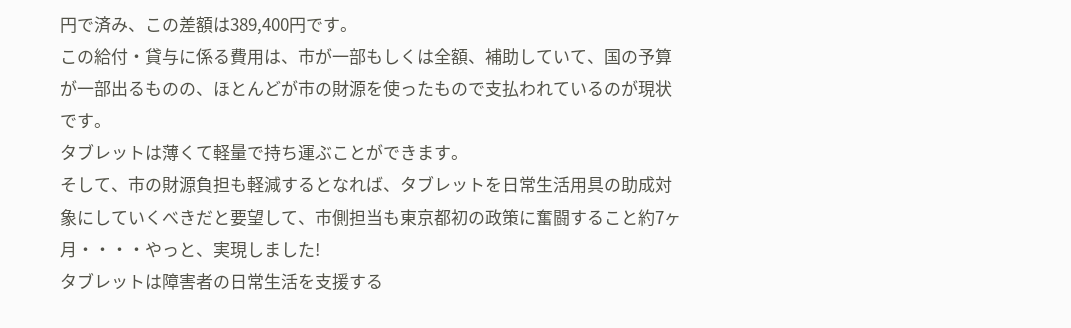円で済み、この差額は389,400円です。
この給付・貸与に係る費用は、市が一部もしくは全額、補助していて、国の予算が一部出るものの、ほとんどが市の財源を使ったもので支払われているのが現状です。
タブレットは薄くて軽量で持ち運ぶことができます。
そして、市の財源負担も軽減するとなれば、タブレットを日常生活用具の助成対象にしていくべきだと要望して、市側担当も東京都初の政策に奮闘すること約7ヶ月・・・・やっと、実現しました!
タブレットは障害者の日常生活を支援する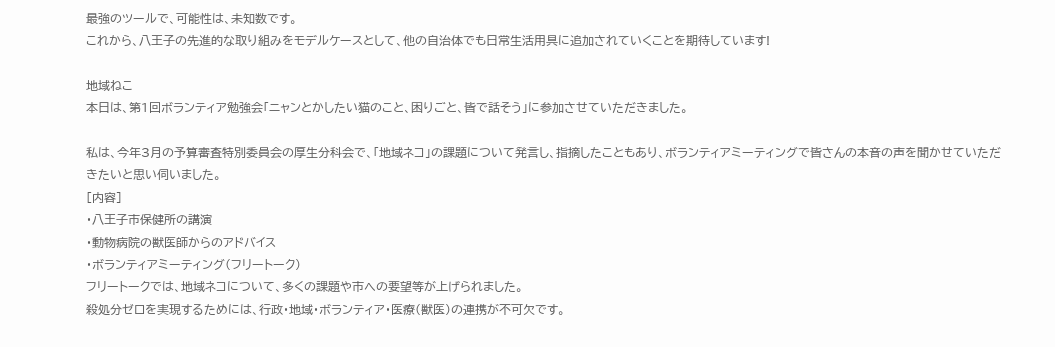最強のツールで、可能性は、未知数です。
これから、八王子の先進的な取り組みをモデルケースとして、他の自治体でも日常生活用具に追加されていくことを期待しています!

地域ねこ
本日は、第1回ボランティア勉強会「ニャンとかしたい猫のこと、困りごと、皆で話そう」に参加させていただきました。

私は、今年3月の予算審査特別委員会の厚生分科会で、「地域ネコ」の課題について発言し、指摘したこともあり、ボランティアミーティングで皆さんの本音の声を聞かせていただきたいと思い伺いました。
[内容]
・八王子市保健所の講演
・動物病院の獣医師からのアドバイス
・ボランティアミーティング(フリートーク)
フリートークでは、地域ネコについて、多くの課題や市への要望等が上げられました。
殺処分ゼロを実現するためには、行政・地域・ボランティア・医療(獣医)の連携が不可欠です。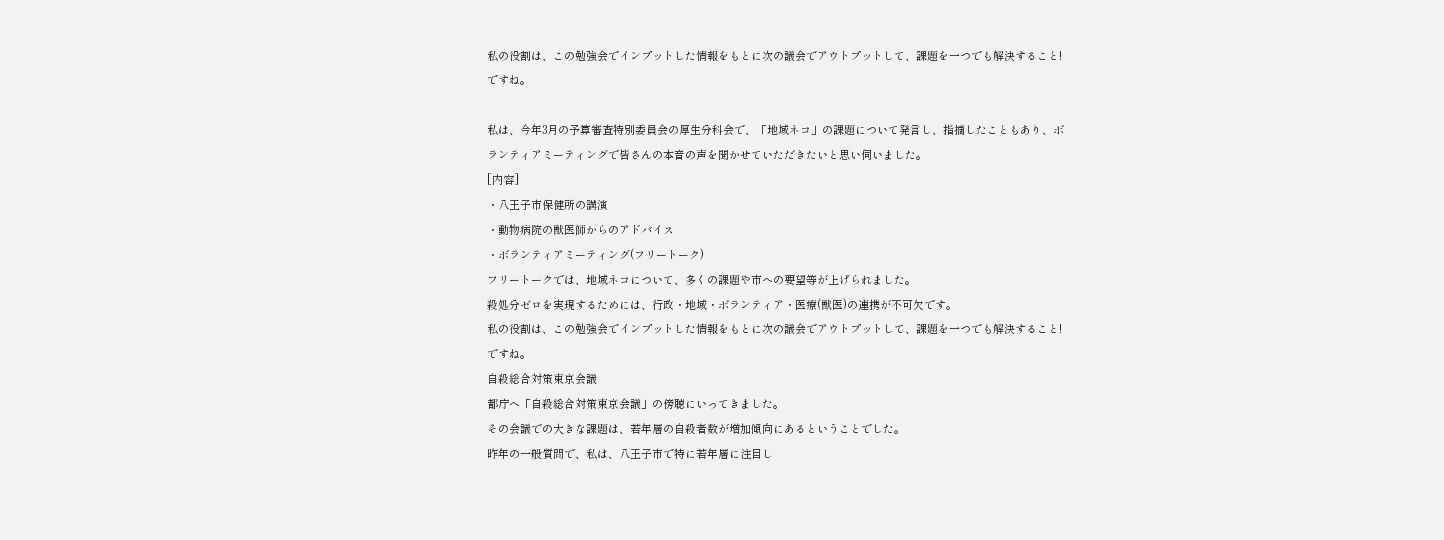私の役割は、この勉強会でインプットした情報をもとに次の議会でアウトプットして、課題を一つでも解決すること!ですね。

私は、今年3月の予算審査特別委員会の厚生分科会で、「地域ネコ」の課題について発言し、指摘したこともあり、ボランティアミーティングで皆さんの本音の声を聞かせていただきたいと思い伺いました。
[内容]
・八王子市保健所の講演
・動物病院の獣医師からのアドバイス
・ボランティアミーティング(フリートーク)
フリートークでは、地域ネコについて、多くの課題や市への要望等が上げられました。
殺処分ゼロを実現するためには、行政・地域・ボランティア・医療(獣医)の連携が不可欠です。
私の役割は、この勉強会でインプットした情報をもとに次の議会でアウトプットして、課題を一つでも解決すること!ですね。
自殺総合対策東京会議
都庁へ「自殺総合対策東京会議」の傍聴にいってきました。
その会議での大きな課題は、若年層の自殺者数が増加傾向にあるということでした。
昨年の一般質問で、私は、八王子市で特に若年層に注目し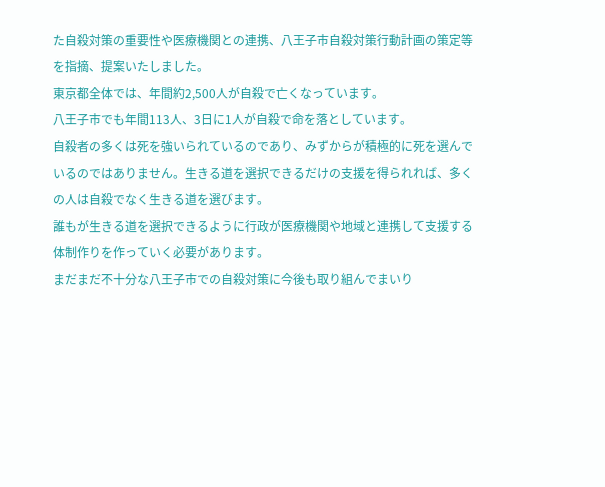た自殺対策の重要性や医療機関との連携、八王子市自殺対策行動計画の策定等を指摘、提案いたしました。
東京都全体では、年間約2,500人が自殺で亡くなっています。
八王子市でも年間113人、3日に1人が自殺で命を落としています。
自殺者の多くは死を強いられているのであり、みずからが積極的に死を選んでいるのではありません。生きる道を選択できるだけの支援を得られれば、多くの人は自殺でなく生きる道を選びます。
誰もが生きる道を選択できるように行政が医療機関や地域と連携して支援する体制作りを作っていく必要があります。
まだまだ不十分な八王子市での自殺対策に今後も取り組んでまいり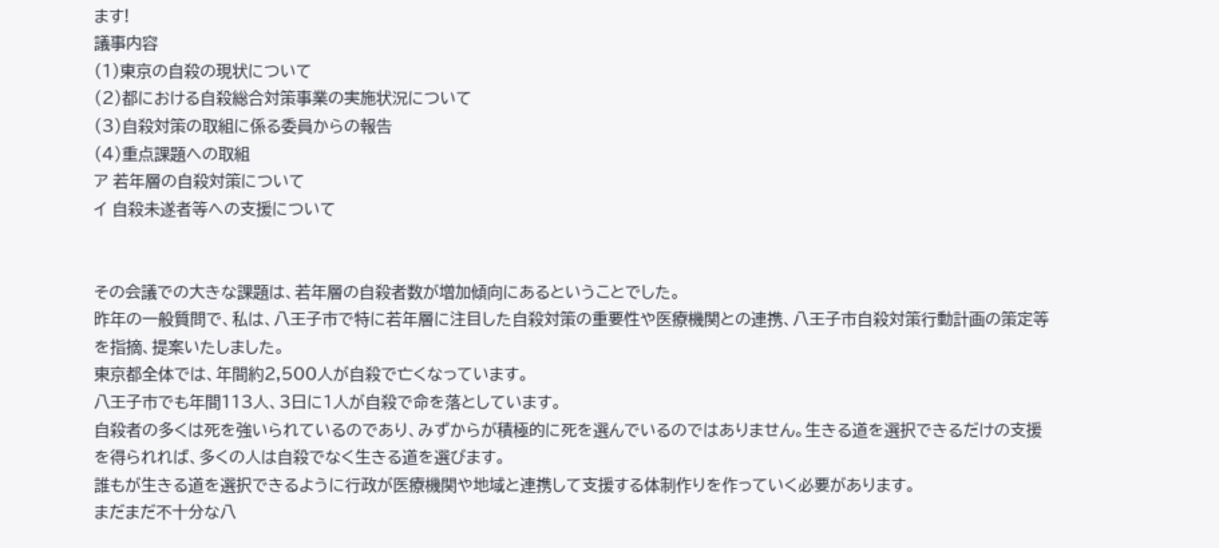ます!
議事内容
(1)東京の自殺の現状について
(2)都における自殺総合対策事業の実施状況について
(3)自殺対策の取組に係る委員からの報告
(4)重点課題への取組
ア 若年層の自殺対策について
イ 自殺未遂者等への支援について


その会議での大きな課題は、若年層の自殺者数が増加傾向にあるということでした。
昨年の一般質問で、私は、八王子市で特に若年層に注目した自殺対策の重要性や医療機関との連携、八王子市自殺対策行動計画の策定等を指摘、提案いたしました。
東京都全体では、年間約2,500人が自殺で亡くなっています。
八王子市でも年間113人、3日に1人が自殺で命を落としています。
自殺者の多くは死を強いられているのであり、みずからが積極的に死を選んでいるのではありません。生きる道を選択できるだけの支援を得られれば、多くの人は自殺でなく生きる道を選びます。
誰もが生きる道を選択できるように行政が医療機関や地域と連携して支援する体制作りを作っていく必要があります。
まだまだ不十分な八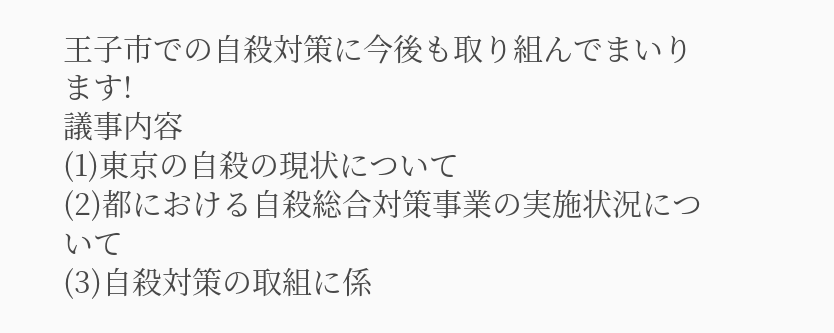王子市での自殺対策に今後も取り組んでまいります!
議事内容
(1)東京の自殺の現状について
(2)都における自殺総合対策事業の実施状況について
(3)自殺対策の取組に係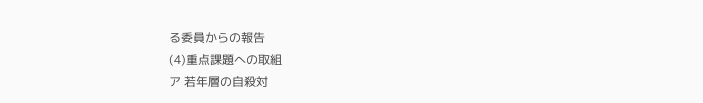る委員からの報告
(4)重点課題への取組
ア 若年層の自殺対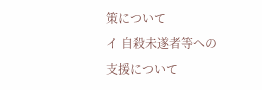策について
イ 自殺未遂者等への支援について